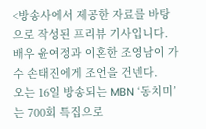<방송사에서 제공한 자료를 바탕으로 작성된 프리뷰 기사입니다.
배우 윤여정과 이혼한 조영남이 가수 손태진에게 조언을 건넨다.
오는 16일 방송되는 MBN ‘동치미’는 700회 특집으로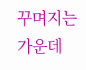꾸며지는 가운데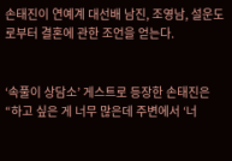손태진이 연예계 대선배 남진, 조영남, 설운도로부터 결혼에 관한 조언을 얻는다.


‘속풀이 상담소’ 게스트로 등장한 손태진은 “하고 싶은 게 너무 많은데 주변에서 ‘너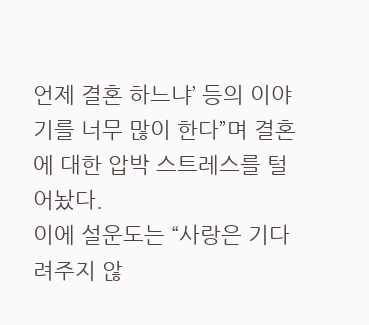언제 결혼 하느냐’ 등의 이야기를 너무 많이 한다”며 결혼에 대한 압박 스트레스를 털어놨다.
이에 설운도는 “사랑은 기다려주지 않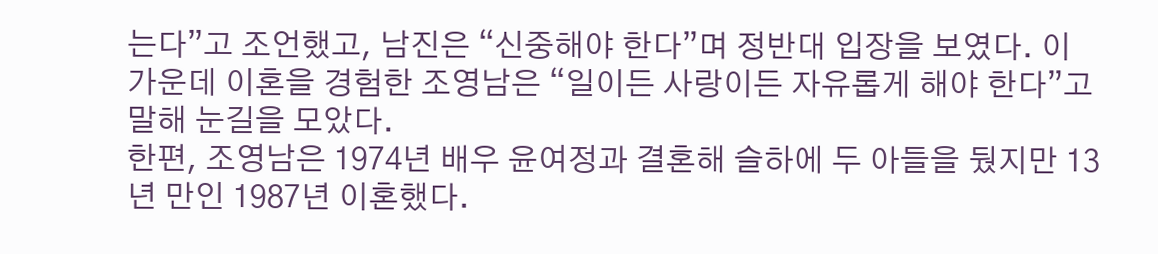는다”고 조언했고, 남진은 “신중해야 한다”며 정반대 입장을 보였다. 이 가운데 이혼을 경험한 조영남은 “일이든 사랑이든 자유롭게 해야 한다”고 말해 눈길을 모았다.
한편, 조영남은 1974년 배우 윤여정과 결혼해 슬하에 두 아들을 뒀지만 13년 만인 1987년 이혼했다.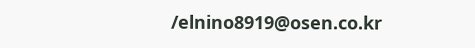/elnino8919@osen.co.kr